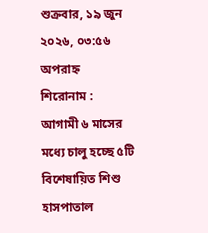শুক্রবার, ১৯ জুন ২০২৬, ০৩:৫৬ অপরাহ্ন
শিরোনাম :
আগামী ৬ মাসের মধ্যে চালু হচ্ছে ৫টি বিশেষায়িত শিশু হাসপাতাল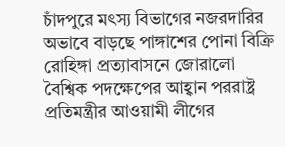চাঁদপুরে মৎস্য বিভাগের নজরদারির অভাবে বাড়ছে পাঙ্গাশের পোনা বিক্রি রোহিঙ্গা প্রত্যাবাসনে জোরালো বৈশ্বিক পদক্ষেপের আহ্বান পররাষ্ট্র প্রতিমন্ত্রীর আওয়ামী লীগের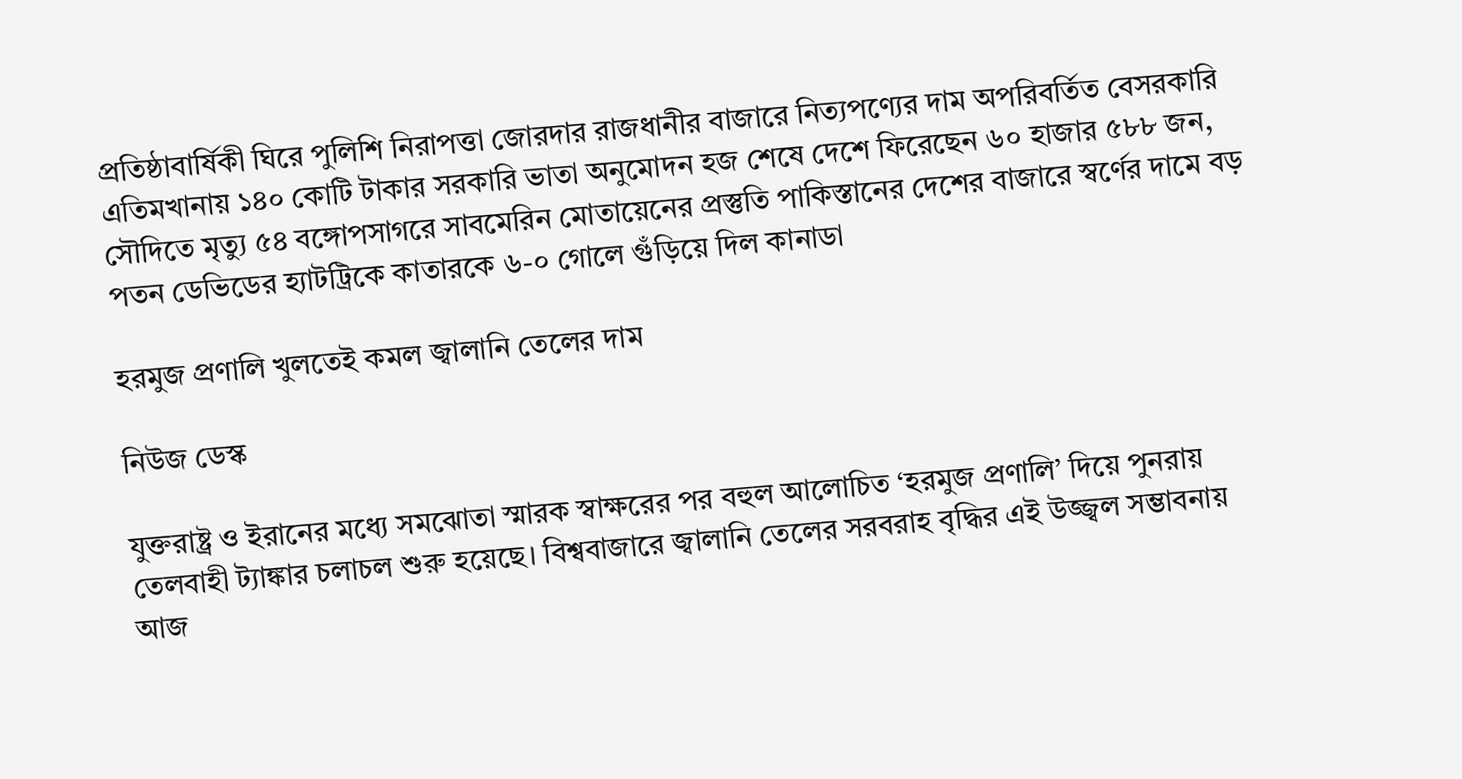প্রতিষ্ঠাবার্ষিকী ঘিরে পুলিশি নিরাপত্তা জোরদার রাজধানীর বাজারে নিত্যপণ্যের দাম অপরিবর্তিত বেসরকারি এতিমখানায় ১৪০ কোটি টাকার সরকারি ভাতা অনুমোদন হজ শেষে দেশে ফিরেছেন ৬০ হাজার ৫৮৮ জন, সৌদিতে মৃত্যু ৫৪ বঙ্গোপসাগরে সাবমেরিন মোতায়েনের প্রস্তুতি পাকিস্তানের দেশের বাজারে স্বর্ণের দামে বড় পতন ডেভিডের হ্যাটট্রিকে কাতারকে ৬-০ গোলে গুঁড়িয়ে দিল কানাডা

হরমুজ প্রণালি খুলতেই কমল জ্বালানি তেলের দাম

নিউজ ডেস্ক

যুক্তরাষ্ট্র ও ইরানের মধ্যে সমঝোতা স্মারক স্বাক্ষরের পর বহুল আলোচিত ‘হরমুজ প্রণালি’ দিয়ে পুনরায় তেলবাহী ট্যাঙ্কার চলাচল শুরু হয়েছে। বিশ্ববাজারে জ্বালানি তেলের সরবরাহ বৃদ্ধির এই উজ্জ্বল সম্ভাবনায় আজ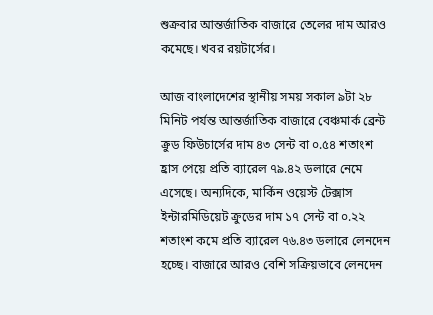শুক্রবার আন্তর্জাতিক বাজারে তেলের দাম আরও কমেছে। খবর রয়টার্সের।

আজ বাংলাদেশের স্থানীয় সময় সকাল ৯টা ২৮ মিনিট পর্যন্ত আন্তর্জাতিক বাজারে বেঞ্চমার্ক ব্রেন্ট ক্রুড ফিউচার্সের দাম ৪৩ সেন্ট বা ০.৫৪ শতাংশ হ্রাস পেয়ে প্রতি ব্যারেল ৭৯.৪২ ডলারে নেমে এসেছে। অন্যদিকে, মার্কিন ওয়েস্ট টেক্সাস ইন্টারমিডিয়েট ক্রুডের দাম ১৭ সেন্ট বা ০.২২ শতাংশ কমে প্রতি ব্যারেল ৭৬.৪৩ ডলারে লেনদেন হচ্ছে। বাজারে আরও বেশি সক্রিয়ভাবে লেনদেন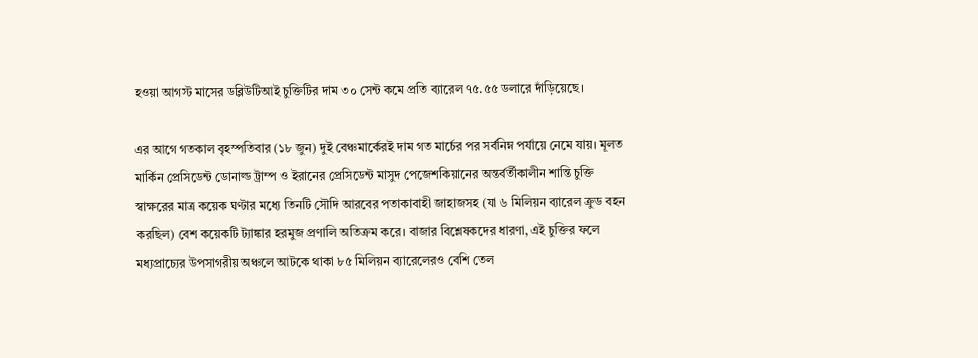হওয়া আগস্ট মাসের ডব্লিউটিআই চুক্তিটির দাম ৩০ সেন্ট কমে প্রতি ব্যারেল ৭৫.৫৫ ডলারে দাঁড়িয়েছে।

এর আগে গতকাল বৃহস্পতিবার (১৮ জুন) দুই বেঞ্চমার্কেরই দাম গত মার্চের পর সর্বনিম্ন পর্যায়ে নেমে যায়। মূলত মার্কিন প্রেসিডেন্ট ডোনাল্ড ট্রাম্প ও ইরানের প্রেসিডেন্ট মাসুদ পেজেশকিয়ানের অন্তর্বর্তীকালীন শান্তি চুক্তি স্বাক্ষরের মাত্র কয়েক ঘণ্টার মধ্যে তিনটি সৌদি আরবের পতাকাবাহী জাহাজসহ (যা ৬ মিলিয়ন ব্যারেল ক্রুড বহন করছিল) বেশ কয়েকটি ট্যাঙ্কার হরমুজ প্রণালি অতিক্রম করে। বাজার বিশ্লেষকদের ধারণা, এই চুক্তির ফলে মধ্যপ্রাচ্যের উপসাগরীয় অঞ্চলে আটকে থাকা ৮৫ মিলিয়ন ব্যারেলেরও বেশি তেল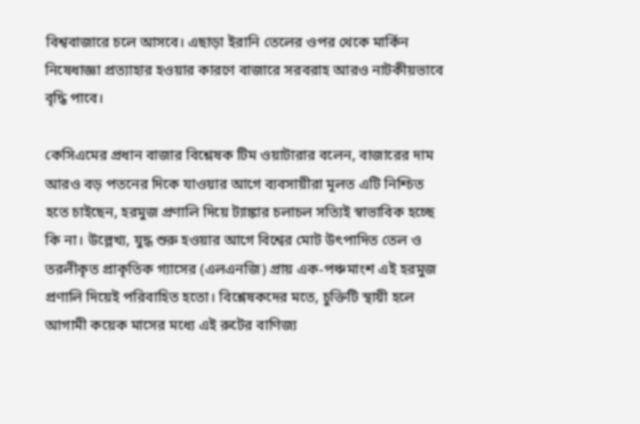বিশ্ববাজারে চলে আসবে। এছাড়া ইরানি তেলের ওপর থেকে মার্কিন নিষেধাজ্ঞা প্রত্যাহার হওয়ার কারণে বাজারে সরবরাহ আরও নাটকীয়ভাবে বৃদ্ধি পাবে।

কেসিএমের প্রধান বাজার বিশ্লেষক টিম ওয়াটারার বলেন, বাজারের দাম আরও বড় পতনের দিকে যাওয়ার আগে ব্যবসায়ীরা মূলত এটি নিশ্চিত হতে চাইছেন, হরমুজ প্রণালি দিয়ে ট্যাঙ্কার চলাচল সত্যিই স্বাভাবিক হচ্ছে কি না। উল্লেখ্য, যুদ্ধ শুরু হওয়ার আগে বিশ্বের মোট উৎপাদিত তেল ও তরলীকৃত প্রাকৃতিক গ্যাসের (এলএনজি) প্রায় এক-পঞ্চমাংশ এই হরমুজ প্রণালি দিয়েই পরিবাহিত হতো। বিশ্লেষকদের মতে, চুক্তিটি স্থায়ী হলে আগামী কয়েক মাসের মধ্যে এই রুটের বাণিজ্য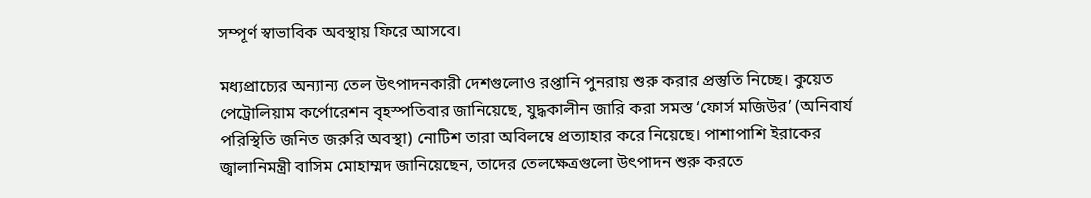সম্পূর্ণ স্বাভাবিক অবস্থায় ফিরে আসবে।

মধ্যপ্রাচ্যের অন্যান্য তেল উৎপাদনকারী দেশগুলোও রপ্তানি পুনরায় শুরু করার প্রস্তুতি নিচ্ছে। কুয়েত পেট্রোলিয়াম কর্পোরেশন বৃহস্পতিবার জানিয়েছে, যুদ্ধকালীন জারি করা সমস্ত ‘ফোর্স মজিউর’ (অনিবার্য পরিস্থিতি জনিত জরুরি অবস্থা) নোটিশ তারা অবিলম্বে প্রত্যাহার করে নিয়েছে। পাশাপাশি ইরাকের জ্বালানিমন্ত্রী বাসিম মোহাম্মদ জানিয়েছেন, তাদের তেলক্ষেত্রগুলো উৎপাদন শুরু করতে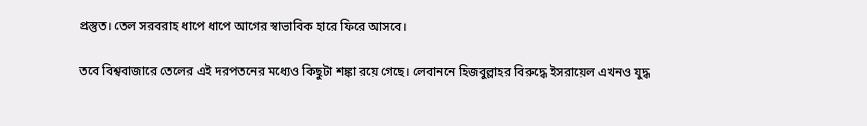প্রস্তুত। তেল সরবরাহ ধাপে ধাপে আগের স্বাভাবিক হারে ফিরে আসবে।

তবে বিশ্ববাজারে তেলের এই দরপতনের মধ্যেও কিছুটা শঙ্কা রয়ে গেছে। লেবাননে হিজবুল্লাহর বিরুদ্ধে ইসরায়েল এখনও যুদ্ধ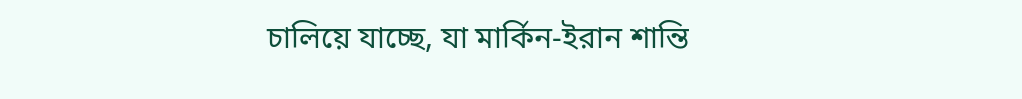চালিয়ে যাচ্ছে, যা মার্কিন-ইরান শান্তি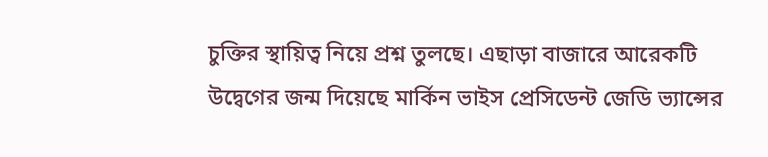চুক্তির স্থায়িত্ব নিয়ে প্রশ্ন তুলছে। এছাড়া বাজারে আরেকটি উদ্বেগের জন্ম দিয়েছে মার্কিন ভাইস প্রেসিডেন্ট জেডি ভ্যান্সের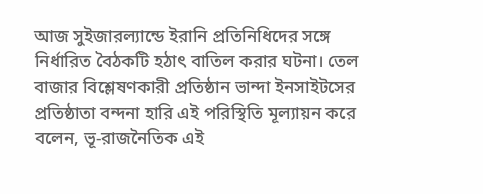আজ সুইজারল্যান্ডে ইরানি প্রতিনিধিদের সঙ্গে নির্ধারিত বৈঠকটি হঠাৎ বাতিল করার ঘটনা। তেল বাজার বিশ্লেষণকারী প্রতিষ্ঠান ভান্দা ইনসাইটসের প্রতিষ্ঠাতা বন্দনা হারি এই পরিস্থিতি মূল্যায়ন করে বলেন, ভূ-রাজনৈতিক এই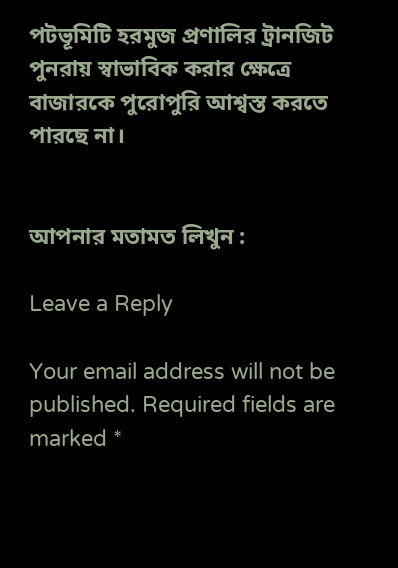পটভূমিটি হরমুজ প্রণালির ট্রানজিট পুনরায় স্বাভাবিক করার ক্ষেত্রে বাজারকে পুরোপুরি আশ্বস্ত করতে পারছে না।


আপনার মতামত লিখুন :

Leave a Reply

Your email address will not be published. Required fields are marked *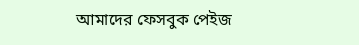আমাদের ফেসবুক পেইজ